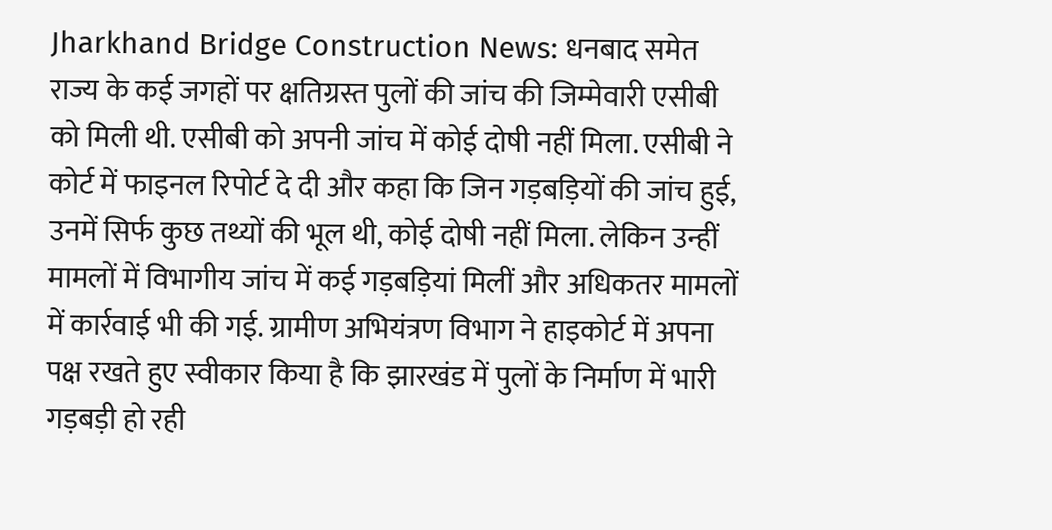Jharkhand Bridge Construction News: धनबाद समेत राज्य के कई जगहों पर क्षतिग्रस्त पुलों की जांच की जिम्मेवारी एसीबी को मिली थी. एसीबी को अपनी जांच में कोई दोषी नहीं मिला. एसीबी ने कोर्ट में फाइनल रिपोर्ट दे दी और कहा कि जिन गड़बड़ियों की जांच हुई, उनमें सिर्फ कुछ तथ्यों की भूल थी, कोई दोषी नहीं मिला. लेकिन उन्हीं मामलों में विभागीय जांच में कई गड़बड़ियां मिलीं और अधिकतर मामलों में कार्रवाई भी की गई. ग्रामीण अभियंत्रण विभाग ने हाइकोर्ट में अपना पक्ष रखते हुए स्वीकार किया है कि झारखंड में पुलों के निर्माण में भारी गड़बड़ी हो रही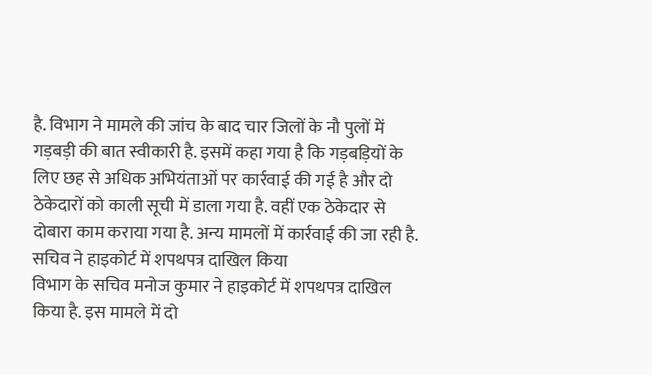है. विभाग ने मामले की जांच के बाद चार जिलों के नौ पुलों में गड़बड़ी की बात स्वीकारी है. इसमें कहा गया है कि गड़बड़ियों के लिए छह से अधिक अभियंताओं पर कार्रवाई की गई है और दो ठेकेदारों को काली सूची में डाला गया है. वहीं एक ठेकेदार से दोबारा काम कराया गया है. अन्य मामलों में कार्रवाई की जा रही है.
सचिव ने हाइकोर्ट में शपथपत्र दाखिल किया
विभाग के सचिव मनोज कुमार ने हाइकोर्ट में शपथपत्र दाखिल किया है. इस मामले में दो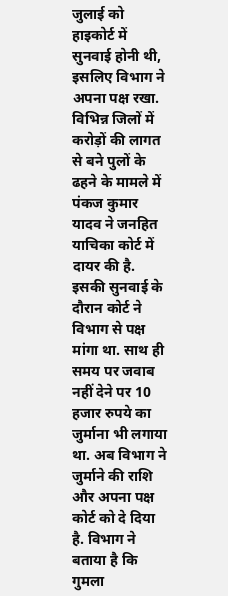जुलाई को हाइकोर्ट में सुनवाई होनी थी, इसलिए विभाग ने अपना पक्ष रखा. विभिन्न जिलों में करोड़ों की लागत से बने पुलों के ढहने के मामले में पंकज कुमार यादव ने जनहित याचिका कोर्ट में दायर की है. इसकी सुनवाई के दौरान कोर्ट ने विभाग से पक्ष मांगा था. साथ ही समय पर जवाब नहीं देने पर 10 हजार रुपये का जुर्माना भी लगाया था. अब विभाग ने जुर्माने की राशि और अपना पक्ष कोर्ट को दे दिया है. विभाग ने बताया है कि गुमला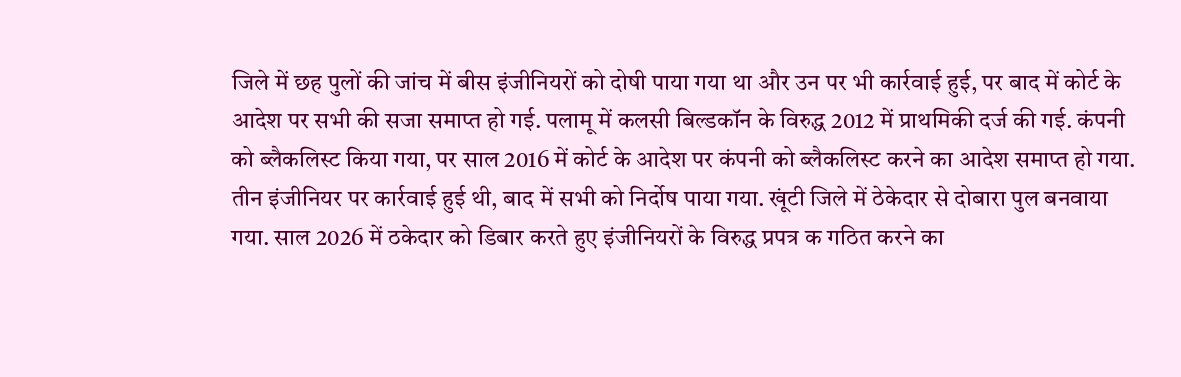जिले में छह पुलों की जांच में बीस इंजीनियरों को दोषी पाया गया था और उन पर भी कार्रवाई हुई, पर बाद में कोर्ट के आदेश पर सभी की सजा समाप्त हो गई. पलामू में कलसी बिल्डकॉन के विरुद्ध 2012 में प्राथमिकी दर्ज की गई. कंपनी को ब्लैकलिस्ट किया गया, पर साल 2016 में कोर्ट के आदेश पर कंपनी को ब्लैकलिस्ट करने का आदेश समाप्त हो गया. तीन इंजीनियर पर कार्रवाई हुई थी, बाद में सभी को निर्दोष पाया गया. खूंटी जिले में ठेकेदार से दोबारा पुल बनवाया गया. साल 2026 में ठकेदार को डिबार करते हुए इंजीनियरों के विरुद्ध प्रपत्र क गठित करने का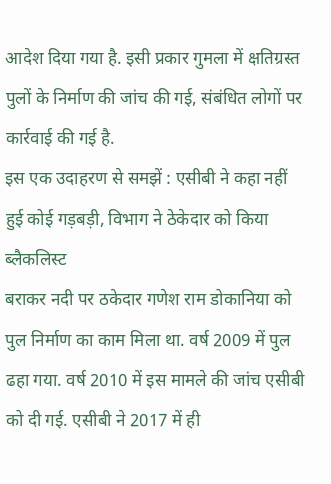आदेश दिया गया है. इसी प्रकार गुमला में क्षतिग्रस्त पुलों के निर्माण की जांच की गई, संबंधित लोगों पर कार्रवाई की गई है.
इस एक उदाहरण से समझें : एसीबी ने कहा नहीं हुई कोई गड़बड़ी, विभाग ने ठेकेदार को किया ब्लैकलिस्ट
बराकर नदी पर ठकेदार गणेश राम डोकानिया को पुल निर्माण का काम मिला था. वर्ष 2009 में पुल ढहा गया. वर्ष 2010 में इस मामले की जांच एसीबी को दी गई. एसीबी ने 2017 में ही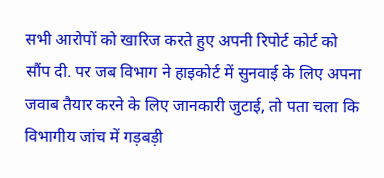सभी आरोपों को खारिज करते हुए अपनी रिपोर्ट कोर्ट को सौंप दी. पर जब विभाग ने हाइकोर्ट में सुनवाई के लिए अपना जवाब तैयार करने के लिए जानकारी जुटाई, तो पता चला कि विभागीय जांच में गड़बड़ी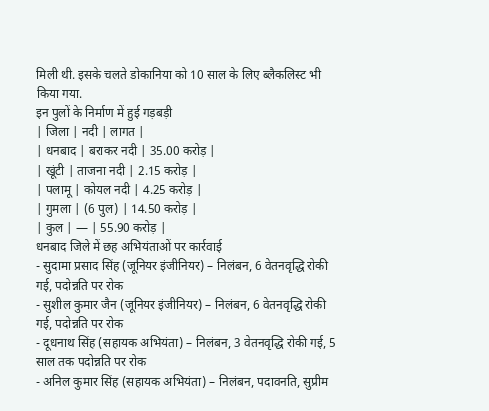मिली थी. इसके चलते डोकानिया को 10 साल के लिए ब्लैकलिस्ट भी किया गया.
इन पुलों के निर्माण में हुई गड़बड़ी
| जिला | नदी | लागत |
| धनबाद | बराकर नदी | 35.00 करोड़ |
| खूंटी | ताजना नदी | 2.15 करोड़ |
| पलामू | कोयल नदी | 4.25 करोड़ |
| गुमला | (6 पुल) | 14.50 करोड़ |
| कुल | — | 55.90 करोड़ |
धनबाद जिले में छह अभियंताओं पर कार्रवाई
- सुदामा प्रसाद सिंह (जूनियर इंजीनियर) – निलंबन, 6 वेतनवृद्धि रोकी गई, पदोन्नति पर रोक
- सुशील कुमार जैन (जूनियर इंजीनियर) – निलंबन, 6 वेतनवृद्धि रोकी गई, पदोन्नति पर रोक
- दूधनाथ सिंह (सहायक अभियंता) – निलंबन, 3 वेतनवृद्धि रोकी गई, 5 साल तक पदोन्नति पर रोक
- अनिल कुमार सिंह (सहायक अभियंता) – निलंबन, पदावनति, सुप्रीम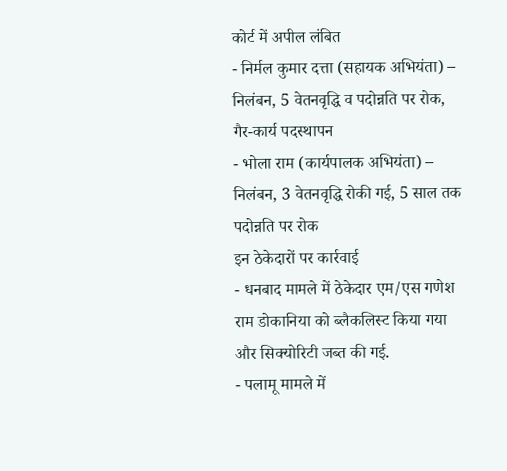कोर्ट में अपील लंबित
- निर्मल कुमार दत्ता (सहायक अभियंता) – निलंबन, 5 वेतनवृद्धि व पदोन्नति पर रोक, गैर-कार्य पदस्थापन
- भोला राम (कार्यपालक अभियंता) – निलंबन, 3 वेतनवृद्धि रोकी गई, 5 साल तक पदोन्नति पर रोक
इन ठेकेदारों पर कार्रवाई
- धनबाद मामले में ठेकेदार एम/एस गणेश राम डोकानिया को ब्लैकलिस्ट किया गया और सिक्योरिटी जब्त की गई.
- पलामू मामले में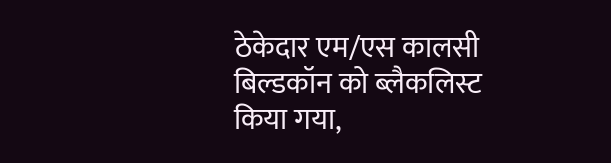ठेकेदार एम/एस कालसी बिल्डकॉन को ब्लैकलिस्ट किया गया,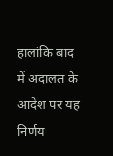हालांकि बाद में अदालत के आदेश पर यह निर्णय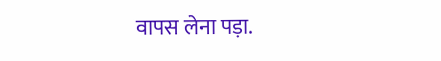वापस लेना पड़ा.